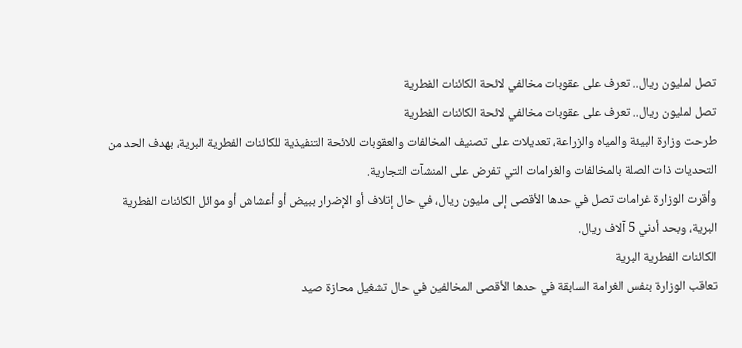تصل لمليون ريال.. تعرف على عقوبات مخالفي لائحة الكائنات الفطرية
تصل لمليون ريال.. تعرف على عقوبات مخالفي لائحة الكائنات الفطرية
طرحت وزارة البيئة والمياه والزراعة، تعديلات على تصنيف المخالفات والعقوبات للائحة التنفيذية للكائنات الفطرية البرية، بهدف الحد من التحديات ذات الصلة بالمخالفات والغرامات التي تفرض على المنشآت التجارية.
وأقرت الوزارة غرامات تصل في حدها الأقصى إلى مليون ريال، في حال إتلاف أو الإضرار ببيض أو أعشاش أو موائل الكائنات الفطرية البرية، وبحد أدني 5 آلاف ريال.
الكائنات الفطرية البرية
تعاقب الوزارة بنفس الغرامة السابقة في حدها الأقصى المخالفين في حال تشغيل محازة صيد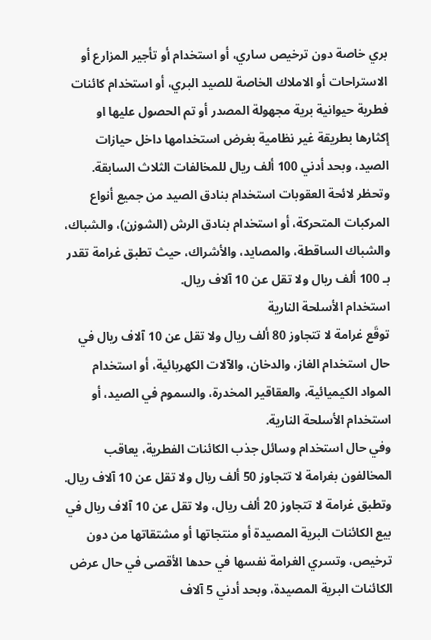بري خاصة دون ترخيص ساري، أو استخدام أو تأجير المزارع أو الاستراحات أو الاملاك الخاصة للصيد البري، أو استخدام كائنات فطرية حيوانية برية مجهولة المصدر أو تم الحصول عليها او إكثارها بطريقة غير نظامية بغرض استخدامها داخل حيازات الصيد، وبحد أدني 100 ألف ريال للمخالفات الثلاث السابقة.
وتحظر لائحة العقوبات استخدام بنادق الصيد من جميع أنواع المركبات المتحركة، أو استخدام بنادق الرش (الشوزن)، والشباك، والشباك الساقطة، والمصايد، والأشراك، حيث تطبق غرامة تقدر بـ 100 ألف ريال ولا تقل عن 10 آلاف ريال.
استخدام الأسلحة النارية
توقَع غرامة لا تتجاوز 80 ألف ريال ولا تقل عن 10 آلاف ريال في حال استخدام الغاز، والدخان، والآلات الكهربائية، أو استخدام المواد الكيميائية، والعقاقير المخدرة، والسموم في الصيد، أو استخدام الأسلحة النارية.
وفي حال استخدام وسائل جذب الكائنات الفطرية، يعاقب المخالفون بغرامة لا تتجاوز 50 ألف ريال ولا تقل عن 10 آلاف ريال.
وتطبق غرامة لا تتجاوز 20 ألف ريال، ولا تقل عن 10 آلاف ريال في بيع الكائنات البرية المصيدة أو منتجاتها أو مشتقاتها من دون ترخيص، وتسري الغرامة نفسها في حدها الأقصى في حال عرض الكائنات البرية المصيدة، وبحد أدني 5 آلاف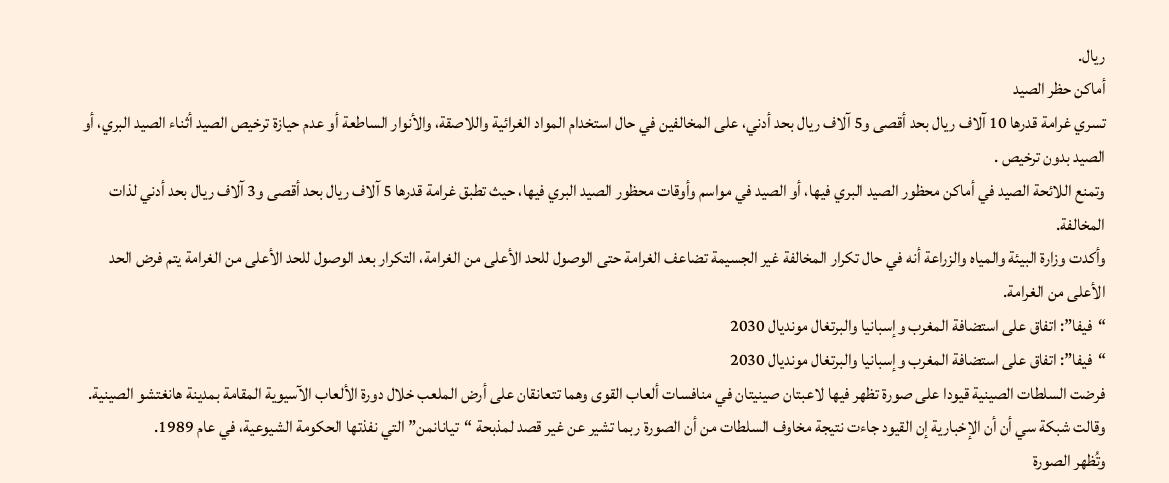ريال.
أماكن حظر الصيد
تسري غرامة قدرها 10 آلاف ريال بحد أقصى و5 آلاف ريال بحد أدني، على المخالفين في حال استخدام المواد الغرائية واللاصقة، والأنوار الساطعة أو عدم حيازة ترخيص الصيد أثناء الصيد البري، أو الصيد بدون ترخيص .
وتمنع اللائحة الصيد في أماكن محظور الصيد البري فيها، أو الصيد في مواسم وأوقات محظور الصيد البري فيها، حيث تطبق غرامة قدرها 5 آلاف ريال بحد أقصى و3 آلاف ريال بحد أدني لذات المخالفة.
وأكدت وزارة البيئة والمياه والزراعة أنه في حال تكرار المخالفة غير الجسيمة تضاعف الغرامة حتى الوصول للحد الأعلى من الغرامة، التكرار بعد الوصول للحد الأعلى من الغرامة يتم فرض الحد الأعلى من الغرامة.
“فيفا”: اتفاق على استضافة المغرب وإسبانيا والبرتغال مونديال 2030
“فيفا”: اتفاق على استضافة المغرب وإسبانيا والبرتغال مونديال 2030
فرضت السلطات الصينية قيودا على صورة تظهر فيها لاعبتان صينيتان في منافسات ألعاب القوى وهما تتعانقان على أرض الملعب خلال دورة الألعاب الآسيوية المقامة بمدينة هانغتشو الصينية.
وقالت شبكة سي أن أن الإخبارية إن القيود جاءت نتيجة مخاوف السلطات من أن الصورة ربما تشير عن غير قصد لمذبحة “تيانانمن” التي نفذتها الحكومة الشيوعية، في عام 1989.
وتُظهر الصورة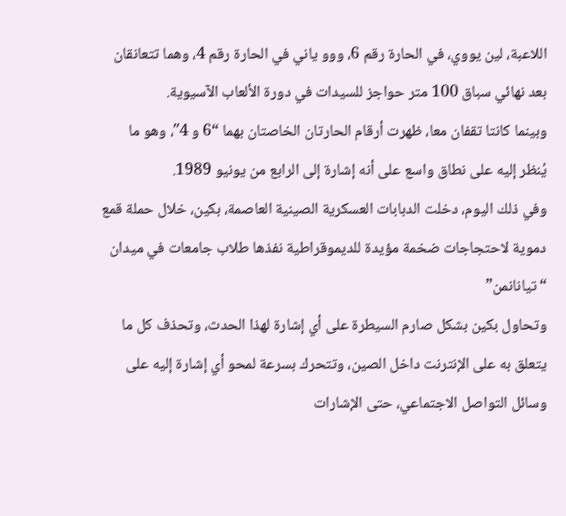اللاعبة، لين يووي، في الحارة رقم 6، ووو ياني في الحارة رقم 4، وهما تتعانقان بعد نهائي سباق 100 متر حواجز للسيدات في دورة الألعاب الآسيوية.
وبينما كانتا تقفان معا، ظهرت أرقام الحارتان الخاصتان بهما “6 و 4″، وهو ما يُنظر إليه على نطاق واسع على أنه إشارة إلى الرابع من يونيو 1989.
وفي ذلك اليوم، دخلت الدبابات العسكرية الصينية العاصمة، بكين، خلال حملة قمع دموية لاحتجاجات ضخمة مؤيدة للديموقراطية نفذها طلاب جامعات في ميدان “تيانانمن”
وتحاول بكين بشكل صارم السيطرة على أي إشارة لهذا الحدث، وتحذف كل ما يتعلق به على الإنترنت داخل الصين، وتتحرك بسرعة لمحو أي إشارة إليه على وسائل التواصل الاجتماعي، حتى الإشارات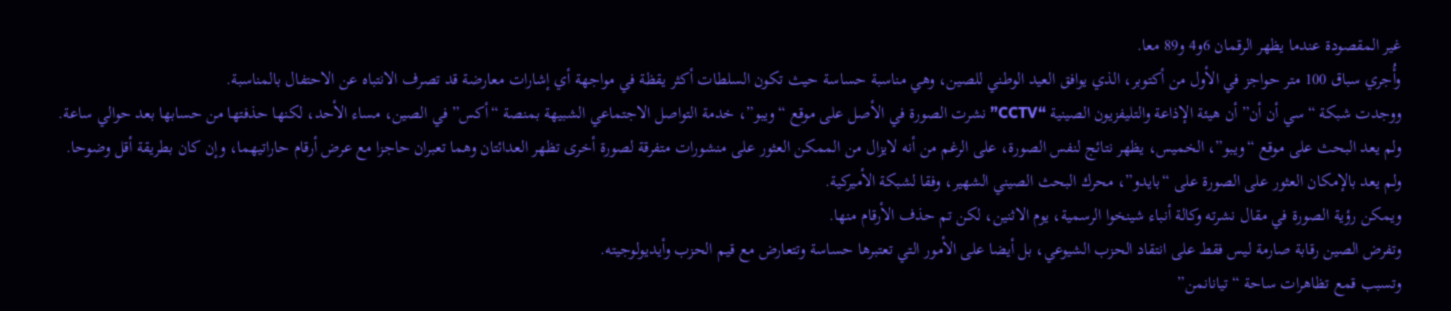غير المقصودة عندما يظهر الرقمان 6و4 و89 معا.
وأُجري سباق 100 متر حواجز في الأول من أكتوبر، الذي يوافق العيد الوطني للصين، وهي مناسبة حساسة حيث تكون السلطات أكثر يقظة في مواجهة أي إشارات معارضة قد تصرف الانتباه عن الاحتفال بالمناسبة.
ووجدت شبكة “سي أن أن” أن هيئة الإذاعة والتليفزيون الصينية “CCTV” نشرت الصورة في الأصل على موقع “ويبو”، خدمة التواصل الاجتماعي الشبيهة بمنصة “أكس” في الصين، مساء الأحد، لكنها حذفتها من حسابها بعد حوالي ساعة.
ولم يعد البحث على موقع “ويبو”، الخميس، يظهر نتائج لنفس الصورة، على الرغم من أنه لايزال من الممكن العثور على منشورات متفرقة لصورة أخرى تظهر العدائتان وهما تعبران حاجزا مع عرض أرقام حاراتيهما، وإن كان بطريقة أقل وضوحا.
ولم يعد بالإمكان العثور على الصورة على “بايدو”، محرك البحث الصيني الشهير، وفقا لشبكة الأميركية.
ويمكن رؤية الصورة في مقال نشرته وكالة أنباء شينخوا الرسمية، يوم الاثنين، لكن تم حذف الأرقام منها.
وتفرض الصين رقابة صارمة ليس فقط على انتقاد الحزب الشيوعي، بل أيضا على الأمور التي تعتبرها حساسة وتتعارض مع قيم الحزب وأيديولوجيته.
وتسبب قمع تظاهرات ساحة “تيانانمن”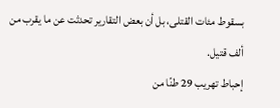بسقوط مئات القتلى، بل أن بعض التقارير تحدثت عن ما يقرب من ألف قتيل.
إحباط تهريب 29 طنًا من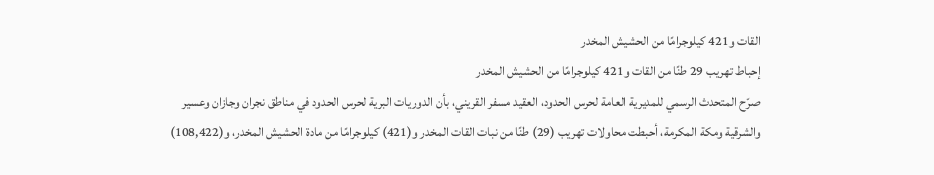القات و421 كيلوجرامًا من الحشيش المخدر
إحباط تهريب 29 طنًا من القات و421 كيلوجرامًا من الحشيش المخدر
صرّح المتحدث الرسمي للمديرية العامة لحرس الحدود، العقيد مسفر القريني، بأن الدوريات البرية لحرس الحدود في مناطق نجران وجازان وعسير والشرقية ومكة المكرمة، أحبطت محاولات تهريب (29) طنًا من نبات القات المخدر و(421) كيلوجرامًا من مادة الحشيش المخدر، و(108,422)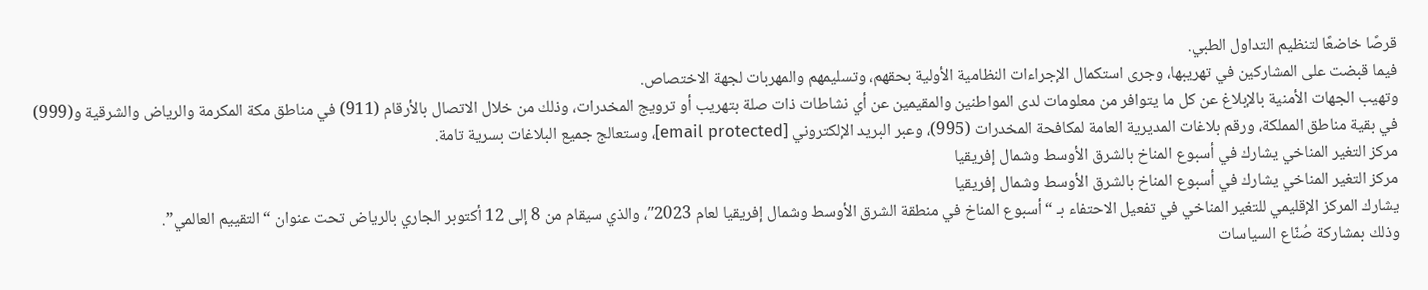قرصًا خاضعًا لتنظيم التداول الطبي.
فيما قبضت على المشاركين في تهريبها، وجرى استكمال الإجراءات النظامية الأولية بحقهم، وتسليمهم والمهربات لجهة الاختصاص.
وتهيب الجهات الأمنية بالإبلاغ عن كل ما يتوافر من معلومات لدى المواطنين والمقيمين عن أي نشاطات ذات صلة بتهريب أو ترويج المخدرات، وذلك من خلال الاتصال بالأرقام (911) في مناطق مكة المكرمة والرياض والشرقية و(999) في بقية مناطق المملكة، ورقم بلاغات المديرية العامة لمكافحة المخدرات (995)، وعبر البريد الإلكتروني [email protected]، وستعالج جميع البلاغات بسرية تامة.
مركز التغير المناخي يشارك في أسبوع المناخ بالشرق الأوسط وشمال إفريقيا
مركز التغير المناخي يشارك في أسبوع المناخ بالشرق الأوسط وشمال إفريقيا
يشارك المركز الإقليمي للتغير المناخي في تفعيل الاحتفاء بـ “أسبوع المناخ في منطقة الشرق الأوسط وشمال إفريقيا لعام 2023″، والذي سيقام من 8 إلى 12 أكتوبر الجاري بالرياض تحت عنوان “التقييم العالمي”.
وذلك بمشاركة صُنّاع السياسات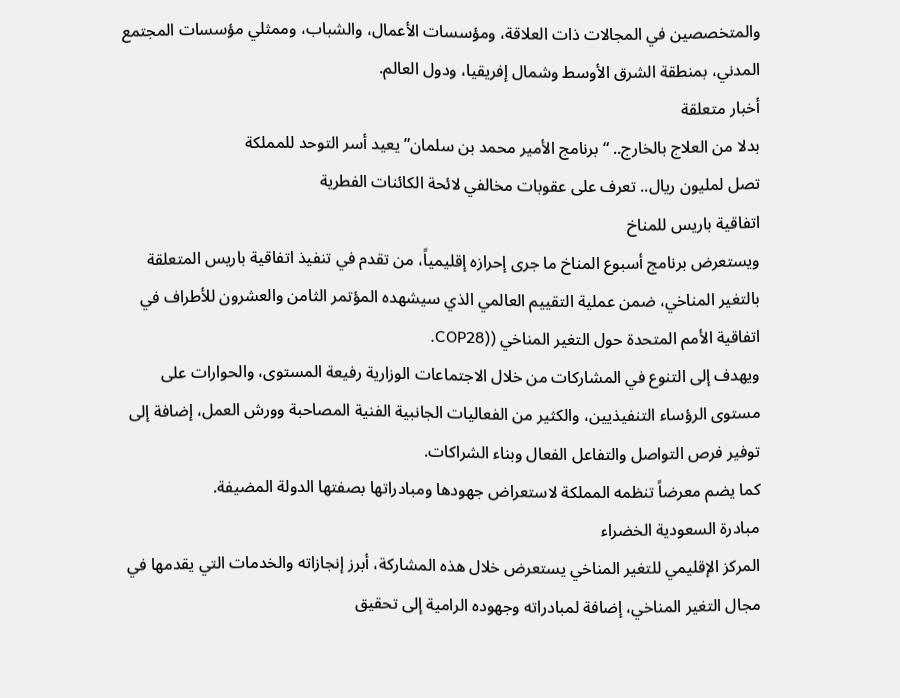والمتخصصين في المجالات ذات العلاقة، ومؤسسات الأعمال، والشباب، وممثلي مؤسسات المجتمع المدني، بمنطقة الشرق الأوسط وشمال إفريقيا، ودول العالم.
أخبار متعلقة
بدلا من العلاج بالخارج.. “برنامج الأمير محمد بن سلمان” يعيد أسر التوحد للمملكة
تصل لمليون ريال.. تعرف على عقوبات مخالفي لائحة الكائنات الفطرية
اتفاقية باريس للمناخ
ويستعرض برنامج أسبوع المناخ ما جرى إحرازه إقليمياً، من تقدم في تنفيذ اتفاقية باريس المتعلقة بالتغير المناخي، ضمن عملية التقييم العالمي الذي سيشهده المؤتمر الثامن والعشرون للأطراف في اتفاقية الأمم المتحدة حول التغير المناخي ((COP28.
ويهدف إلى التنوع في المشاركات من خلال الاجتماعات الوزارية رفيعة المستوى، والحوارات على مستوى الرؤساء التنفيذيين، والكثير من الفعاليات الجانبية الفنية المصاحبة وورش العمل، إضافة إلى توفير فرص التواصل والتفاعل الفعال وبناء الشراكات.
كما يضم معرضاً تنظمه المملكة لاستعراض جهودها ومبادراتها بصفتها الدولة المضيفة.
مبادرة السعودية الخضراء
المركز الإقليمي للتغير المناخي يستعرض خلال هذه المشاركة، أبرز إنجازاته والخدمات التي يقدمها في مجال التغير المناخي، إضافة لمبادراته وجهوده الرامية إلى تحقيق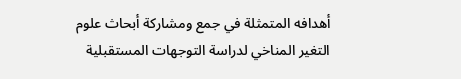أهدافه المتمثلة في جمع ومشاركة أبحاث علوم التغير المناخي لدراسة التوجهات المستقبلية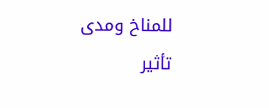للمناخ ومدى تأثير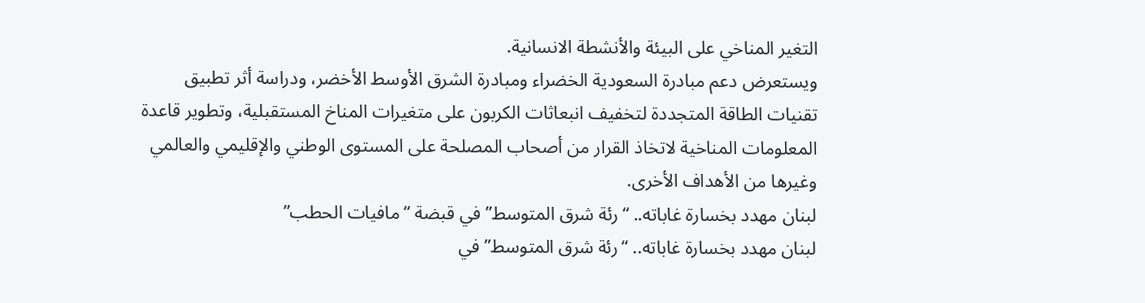التغير المناخي على البيئة والأنشطة الانسانية.
ويستعرض دعم مبادرة السعودية الخضراء ومبادرة الشرق الأوسط الأخضر، ودراسة أثر تطبيق تقنيات الطاقة المتجددة لتخفيف انبعاثات الكربون على متغيرات المناخ المستقبلية، وتطوير قاعدة المعلومات المناخية لاتخاذ القرار من أصحاب المصلحة على المستوى الوطني والإقليمي والعالمي وغيرها من الأهداف الأخرى.
لبنان مهدد بخسارة غاباته.. “رئة شرق المتوسط” في قبضة “مافيات الحطب”
لبنان مهدد بخسارة غاباته.. “رئة شرق المتوسط” في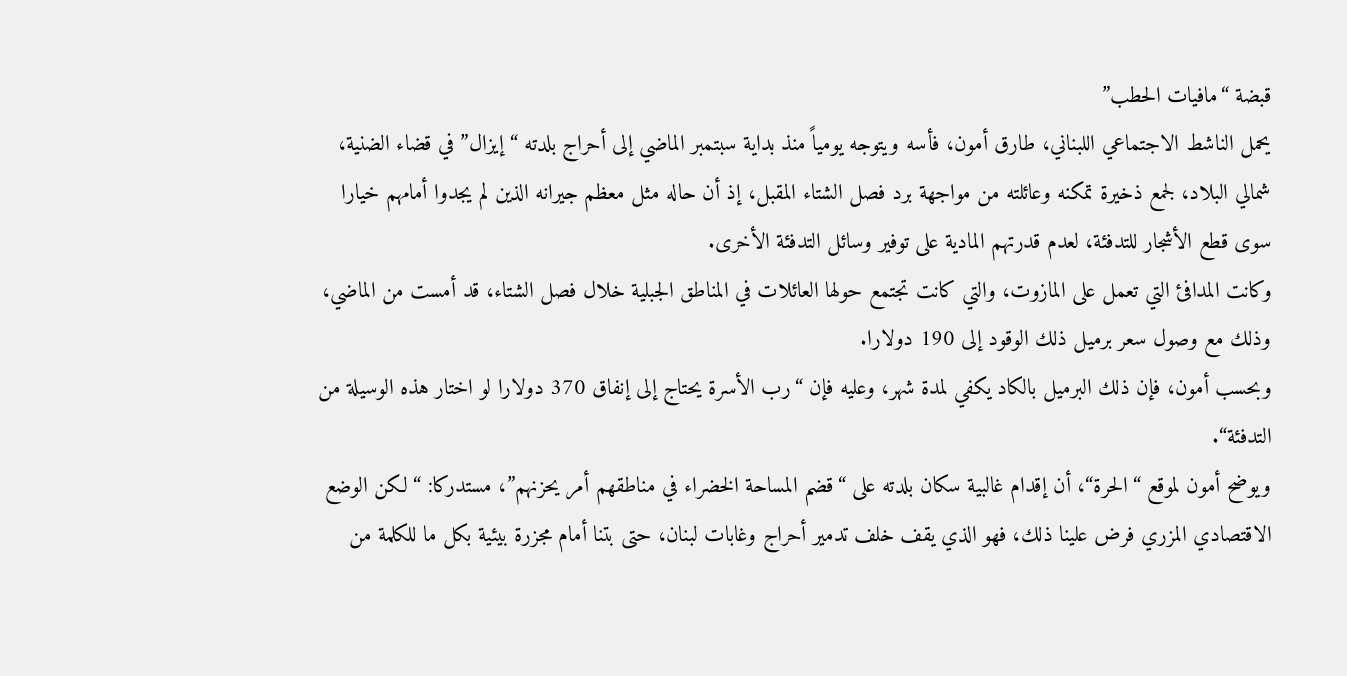قبضة “مافيات الحطب”
يحمل الناشط الاجتماعي اللبناني، طارق أمون، فأسه ويتوجه يومياً منذ بداية سبتمبر الماضي إلى أحراج بلدته “إيزال” في قضاء الضنية، شمالي البلاد، لجمع ذخيرة تمكنه وعائلته من مواجهة برد فصل الشتاء المقبل، إذ أن حاله مثل معظم جيرانه الذين لم يجدوا أمامهم خيارا سوى قطع الأشجار للتدفئة، لعدم قدرتهم المادية على توفير وسائل التدفئة الأخرى.
وكانت المدافئ التي تعمل على المازوت، والتي كانت تجتمع حولها العائلات في المناطق الجبلية خلال فصل الشتاء، قد أمست من الماضي، وذلك مع وصول سعر برميل ذلك الوقود إلى 190 دولارا.
وبحسب أمون، فإن ذلك البرميل بالكاد يكفي لمدة شهر، وعليه فإن “رب الأسرة يحتاج إلى إنفاق 370 دولارا لو اختار هذه الوسيلة من التدفئة“.
ويوضح أمون لموقع “الحرة“، أن إقدام غالبية سكان بلدته على “قضم المساحة الخضراء في مناطقهم أمر يحزنهم”، مستدركا: “لكن الوضع الاقتصادي المزري فرض علينا ذلك، فهو الذي يقف خلف تدمير أحراج وغابات لبنان، حتى بتنا أمام مجزرة بيئية بكل ما للكلمة من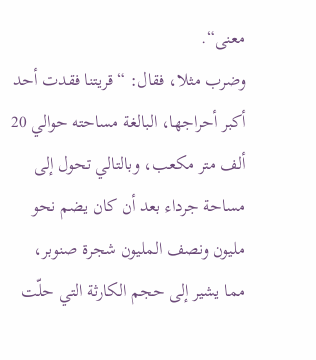معنى“.
وضرب مثلا، فقال: “قريتنا فقدت أحد أكبر أحراجها، البالغة مساحته حوالي 20 ألف متر مكعب، وبالتالي تحول إلى مساحة جرداء بعد أن كان يضم نحو مليون ونصف المليون شجرة صنوبر، مما يشير إلى حجم الكارثة التي حلّت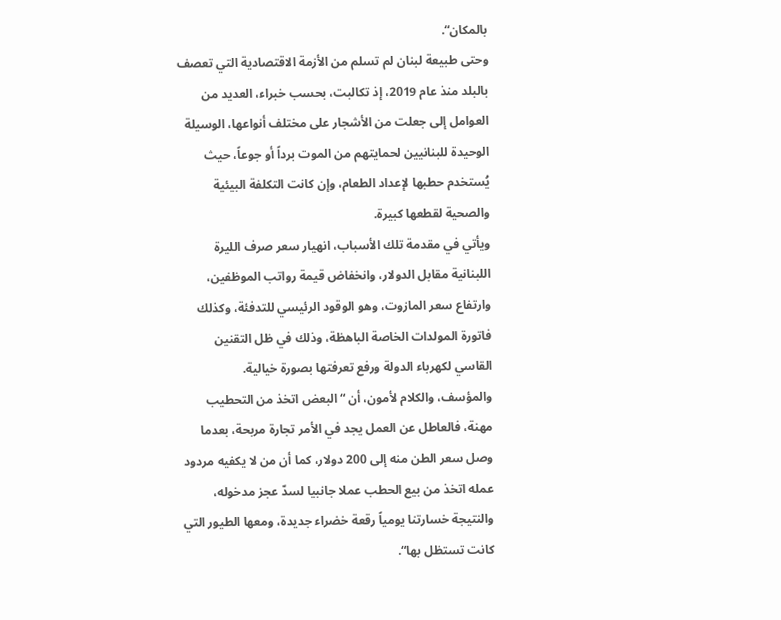بالمكان“.
وحتى طبيعة لبنان لم تسلم من الأزمة الاقتصادية التي تعصف بالبلد منذ عام 2019، إذ تكالبت، بحسب خبراء، العديد من العوامل إلى جعلت من الأشجار على مختلف أنواعها، الوسيلة الوحيدة للبنانيين لحمايتهم من الموت برداً أو جوعاً، حيث يُستخدم حطبها لإعداد الطعام، وإن كانت التكلفة البيئية والصحية لقطعها كبيرة.
ويأتي في مقدمة تلك الأسباب، انهيار سعر صرف الليرة اللبنانية مقابل الدولار، وانخفاض قيمة رواتب الموظفين، وارتفاع سعر المازوت، وهو الوقود الرئيسي للتدفئة، وكذلك فاتورة المولدات الخاصة الباهظة، وذلك في ظل التقنين القاسي لكهرباء الدولة ورفع تعرفتها بصورة خيالية.
والمؤسف، والكلام لأمون، أن “البعض اتخذ من التحطيب مهنة، فالعاطل عن العمل يجد في الأمر تجارة مربحة، بعدما وصل سعر الطن منه إلى 200 دولار، كما أن من لا يكفيه مردود عمله اتخذ من بيع الحطب عملا جانبيا لسدّ عجز مدخوله، والنتيجة خسارتنا يومياً رقعة خضراء جديدة، ومعها الطيور التي كانت تستظل بها“.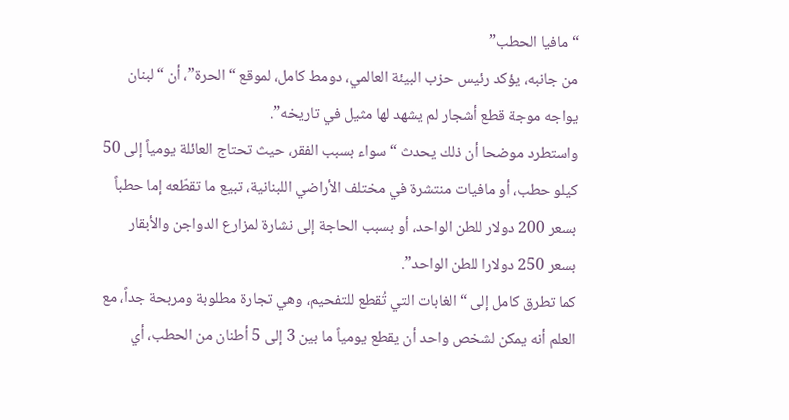“مافيا الحطب”
من جانبه، يؤكد رئيس حزب البيئة العالمي، دومط كامل، لموقع “الحرة”، أن “لبنان يواجه موجة قطع أشجار لم يشهد لها مثيل في تاريخه”.
واستطرد موضحا أن ذلك يحدث “سواء بسبب الفقر، حيث تحتاج العائلة يومياً إلى 50 كيلو حطب، أو مافيات منتشرة في مختلف الأراضي اللبنانية، تبيع ما تقطّعه إما حطباً بسعر 200 دولار للطن الواحد، أو بسبب الحاجة إلى نشارة لمزارع الدواجن والأبقار بسعر 250 دولارا للطن الواحد”.
كما تطرق كامل إلى “الغابات التي تُقطع للتفحيم، وهي تجارة مطلوبة ومربحة جداً، مع العلم أنه يمكن لشخص واحد أن يقطع يومياً ما بين 3 إلى 5 أطنان من الحطب، أي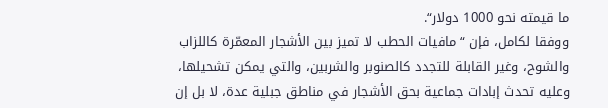ما قيمته نحو 1000 دولار“.
ووفقا لكامل، فإن “مافيات الحطب لا تميز بين الأشجار المعمّرة كاللزاب والشوح، وغير القابلة للتجدد كالصنوبر والشربين، والتي يمكن تشحيلها، وعليه تحدث إبادات جماعية بحق الأشجار في مناطق جبلية عدة، لا بل إن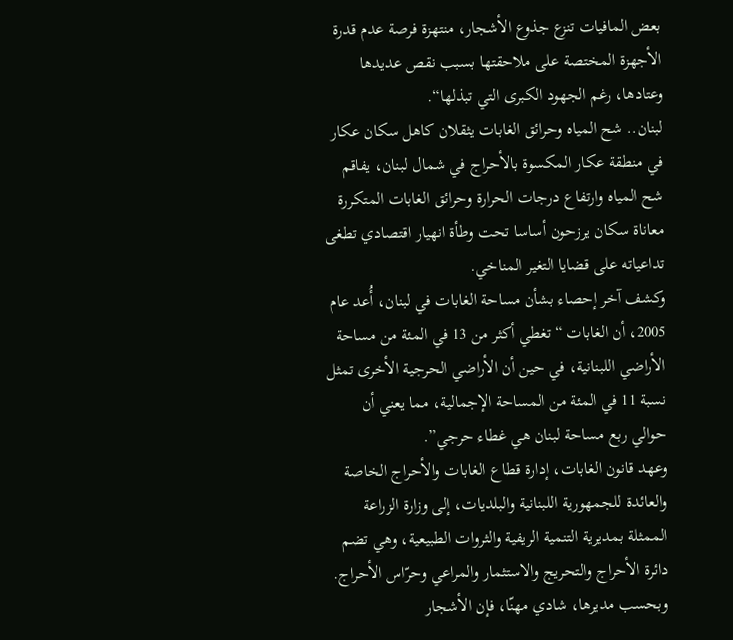بعض المافيات تنزع جذوع الأشجار، منتهزة فرصة عدم قدرة الأجهزة المختصة على ملاحقتها بسبب نقص عديدها وعتادها، رغم الجهود الكبرى التي تبذلها“.
لبنان.. شح المياه وحرائق الغابات يثقلان كاهل سكان عكار
في منطقة عكار المكسوة بالأحراج في شمال لبنان، يفاقم شح المياه وارتفاع درجات الحرارة وحرائق الغابات المتكررة معاناة سكان يرزحون أساسا تحت وطأة انهيار اقتصادي تطغى تداعياته على قضايا التغير المناخي.
وكشف آخر إحصاء بشأن مساحة الغابات في لبنان، أُعد عام 2005، أن الغابات “تغطي أكثر من 13 في المئة من مساحة الأراضي اللبنانية، في حين أن الأراضي الحرجية الأخرى تمثل نسبة 11 في المئة من المساحة الإجمالية، مما يعني أن حوالي ربع مساحة لبنان هي غطاء حرجي”.
وعهد قانون الغابات، إدارة قطاع الغابات والأحراج الخاصة والعائدة للجمهورية اللبنانية والبلديات، إلى وزارة الزراعة الممثلة بمديرية التنمية الريفية والثروات الطبيعية، وهي تضم دائرة الأحراج والتحريج والاستثمار والمراعي وحرّاس الأحراج.
وبحسب مديرها، شادي مهنّا، فإن الأشجار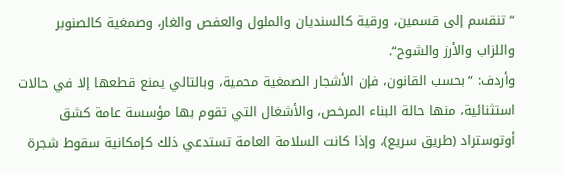“تنقسم إلى قسمين، ورقية كالسنديان والملول والعفص والغار، وصمغية كالصنوبر واللزاب والأرز والشوح“.
وأردف: “بحسب القانون، فإن الأشجار الصمغية محمية، وبالتالي يمنع قطعها إلا في حالات استثنائية، منها حالة البناء المرخص، والأشغال التي تقوم بها مؤسسة عامة كشق أوتوستراد (طريق سريع)، وإذا كانت السلامة العامة تستدعي ذلك كإمكانية سقوط شجرة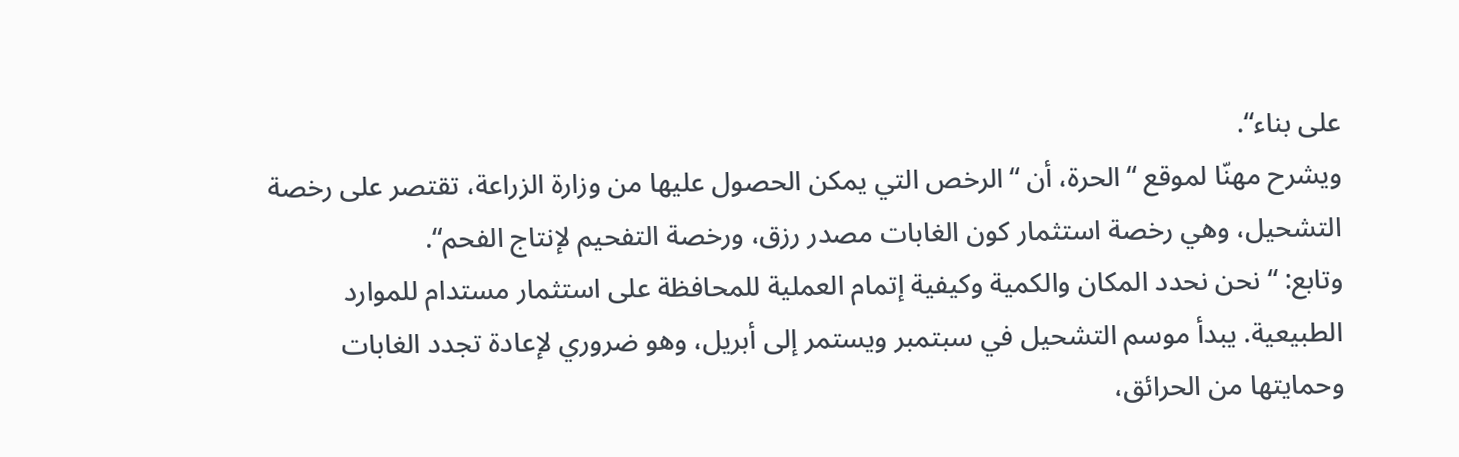على بناء“.
ويشرح مهنّا لموقع “الحرة، أن “الرخص التي يمكن الحصول عليها من وزارة الزراعة، تقتصر على رخصة التشحيل، وهي رخصة استثمار كون الغابات مصدر رزق، ورخصة التفحيم لإنتاج الفحم“.
وتابع: “نحن نحدد المكان والكمية وكيفية إتمام العملية للمحافظة على استثمار مستدام للموارد الطبيعية. يبدأ موسم التشحيل في سبتمبر ويستمر إلى أبريل، وهو ضروري لإعادة تجدد الغابات وحمايتها من الحرائق،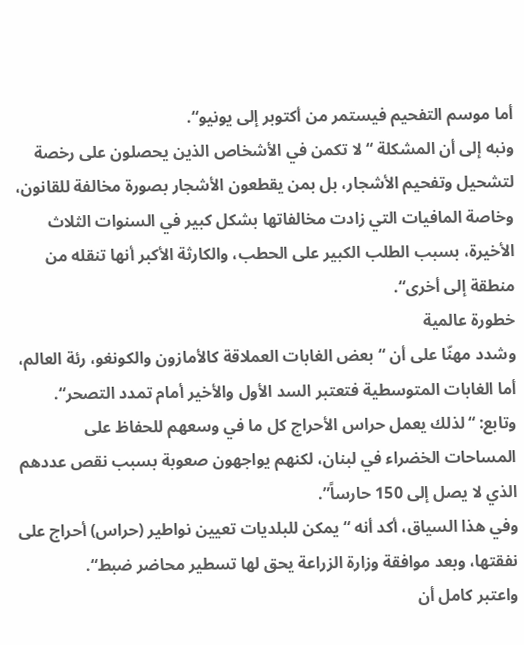أما موسم التفحيم فيستمر من أكتوبر إلى يونيو“.
ونبه إلى أن المشكلة “لا تكمن في الأشخاص الذين يحصلون على رخصة لتشحيل وتفحيم الأشجار، بل بمن يقطعون الأشجار بصورة مخالفة للقانون، وخاصة المافيات التي زادت مخالفاتها بشكل كبير في السنوات الثلاث الأخيرة، بسبب الطلب الكبير على الحطب، والكارثة الأكبر أنها تنقله من منطقة إلى أخرى“.
خطورة عالمية
وشدد مهنّا على أن “بعض الغابات العملاقة كالأمازون والكونغو، رئة العالم، أما الغابات المتوسطية فتعتبر السد الأول والأخير أمام تمدد التصحر“.
وتابع: “لذلك يعمل حراس الأحراج كل ما في وسعهم للحفاظ على المساحات الخضراء في لبنان، لكنهم يواجهون صعوبة بسبب نقص عددهم الذي لا يصل إلى 150 حارساً”.
وفي هذا السياق، أكد أنه “يمكن للبلديات تعيين نواطير (حراس) أحراج على نفقتها، وبعد موافقة وزارة الزراعة يحق لها تسطير محاضر ضبط“.
واعتبر كامل أن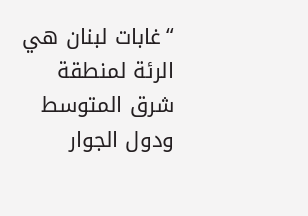“غابات لبنان هي الرئة لمنطقة شرق المتوسط ودول الجوار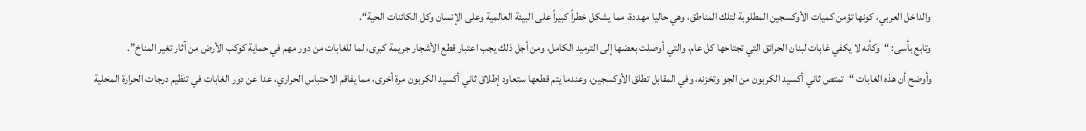والداخل العربي، كونها تؤمن كميات الأوكسجين المطلوبة لتلك المناطق، وهي حاليا مهددة، مما يشكل خطراً كبيراً على البيئة العالمية وعلى الإنسان وكل الكائنات الحية“.
وتابع بأسى: “وكأنه لا يكفي غابات لبنان الحرائق التي تجتاحها كل عام، والتي أوصلت بعضها إلى الترميد الكامل، ومن أجل ذلك يجب اعتبار قطع الأشجار جريمة كبرى، لما للغابات من دور مهم في حماية كوكب الأرض من آثار تغير المناخ”.
وأوضح أن هذه الغابات “تمتص ثاني أكسيد الكربون من الجو وتخزنه، وفي المقابل تطلق الأوكسجين، وعندما يتم قطعها ستعاود إطلاق ثاني أكسيد الكربون مرة أخرى، مما يفاقم الاحتباس الحراري، عدا عن دور الغابات في تنظيم درجات الحرارة المحلية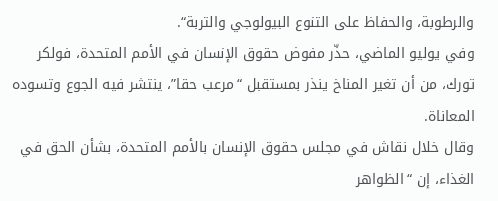والرطوبة، والحفاظ على التنوع البيولوجي والتربة“.
وفي يوليو الماضي، حذّر مفوض حقوق الإنسان في الأمم المتحدة، فولكر تورك، من أن تغير المناخ ينذر بمستقبل “مرعب حقا”، ينتشر فيه الجوع وتسوده المعاناة.
وقال خلال نقاش في مجلس حقوق الإنسان بالأمم المتحدة، بشأن الحق في الغذاء، إن “الظواهر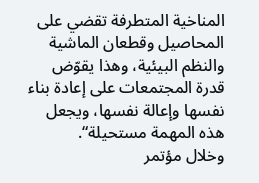المناخية المتطرفة تقضي على المحاصيل وقطعان الماشية والنظم البيئية، وهذا يقوّض قدرة المجتمعات على إعادة بناء نفسها وإعالة نفسها، ويجعل هذه المهمة مستحيلة“.
وخلال مؤتمر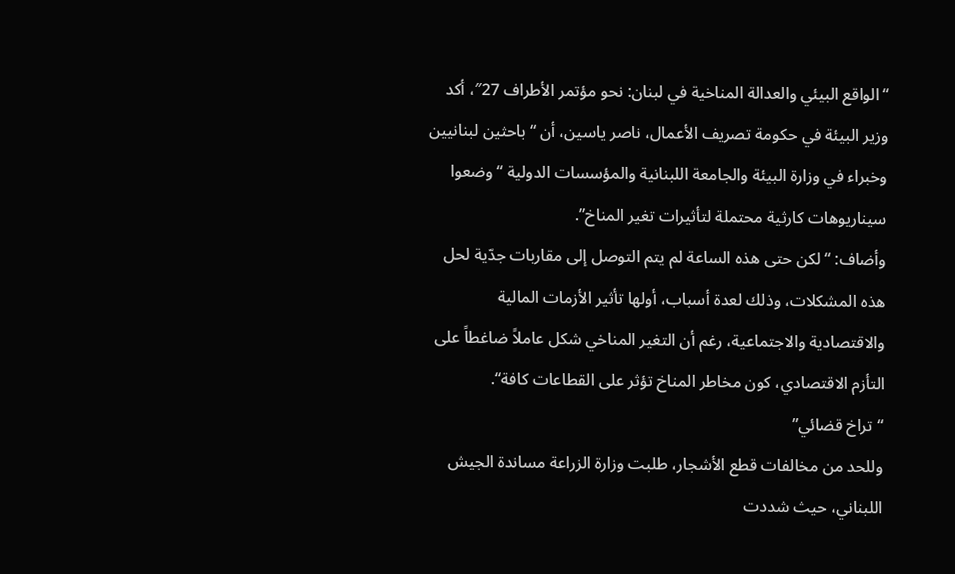“الواقع البيئي والعدالة المناخية في لبنان: نحو مؤتمر الأطراف 27″، أكد وزير البيئة في حكومة تصريف الأعمال، ناصر ياسين، أن “باحثين لبنانيين وخبراء في وزارة البيئة والجامعة اللبنانية والمؤسسات الدولية “وضعوا سيناريوهات كارثية محتملة لتأثيرات تغير المناخ”.
وأضاف: “لكن حتى هذه الساعة لم يتم التوصل إلى مقاربات جدّية لحل هذه المشكلات، وذلك لعدة أسباب، أولها تأثير الأزمات المالية والاقتصادية والاجتماعية، رغم أن التغير المناخي شكل عاملاً ضاغطاً على التأزم الاقتصادي، كون مخاطر المناخ تؤثر على القطاعات كافة“.
“تراخ قضائي”
وللحد من مخالفات قطع الأشجار، طلبت وزارة الزراعة مساندة الجيش اللبناني، حيث شددت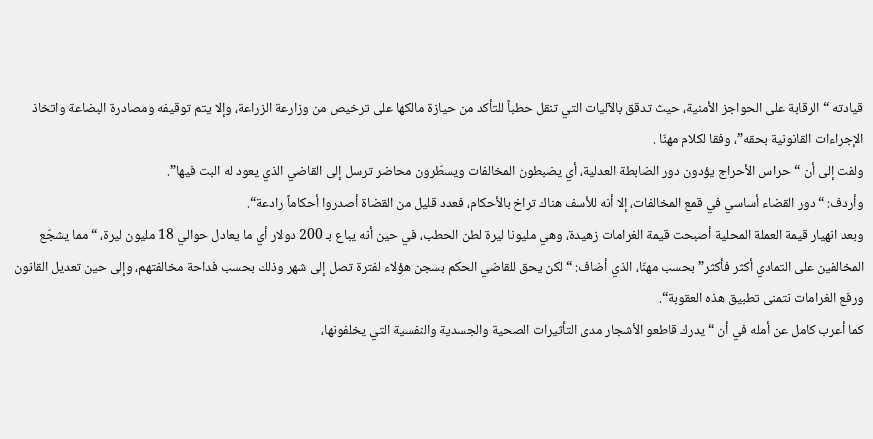قيادته “الرقابة على الحواجز الأمنية، حيث تدقق بالآليات التي تنقل حطباً للتأكد من حيازة مالكها على ترخيص من وزارعة الزراعة، وإلا يتم توقيفه ومصادرة البضاعة واتخاذ الإجراءات القانونية بحقه”، وفقا لكلام مهنّا .
ولفت إلى أن “حراس الأحراج يؤدون دور الضابطة العدلية، أي يضبطون المخالفات ويسطّرون محاضر ترسل إلى القاضي الذي يعود له البت فيها”.
وأردف: “دور القضاء أساسي في قمع المخالفات، إلا أنه للأسف هناك تراخ بالأحكام، فعدد قليل من القضاة أصدروا أحكاماً رادعة“.
وبعد انهيار قيمة العملة المحلية أصبحت قيمة الغرامات زهيدة، وهي مليونا ليرة لطن الحطب، في حين أنه يباع بـ 200 دولار أي ما يعادل حوالي 18 مليون ليرة، “مما يشجّع المخالفين على التمادي أكثر فأكثر” بحسب مهنّا، الذي أضاف: “لكن يحق للقاضي الحكم بسجن هؤلاء لفترة تصل إلى شهر وذلك بحسب فداحة مخالفتهم، وإلى حين تعديل القانون ورفع الغرامات نتمنى تطبيق هذه العقوبة“.
كما أعرب كامل عن أمله في أن “يدرك قاطعو الأشجار مدى التأثيرات الصحية والجسدية والنفسية التي يخلفونها،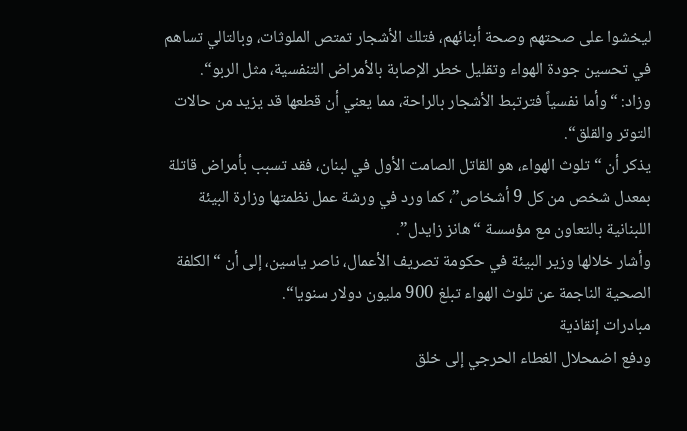ليخشوا على صحتهم وصحة أبنائهم، فتلك الأشجار تمتص الملوثات، وبالتالي تساهم في تحسين جودة الهواء وتقليل خطر الإصابة بالأمراض التنفسية، مثل الربو“.
وزاد: “وأما نفسياً فترتبط الأشجار بالراحة، مما يعني أن قطعها قد يزيد من حالات التوتر والقلق“.
يذكر أن “تلوث الهواء، هو القاتل الصامت الأول في لبنان، فقد تسبب بأمراض قاتلة بمعدل شخص من كل 9 أشخاص”، كما ورد في ورشة عمل نظمتها وزارة البيئة اللبنانية بالتعاون مع مؤسسة “هانز زايدل”.
وأشار خلالها وزير البيئة في حكومة تصريف الأعمال، ناصر ياسين، إلى أن “الكلفة الصحية الناجمة عن تلوث الهواء تبلغ 900 مليون دولار سنويا“.
مبادرات إنقاذية
ودفع اضمحلال الغطاء الحرجي إلى خلق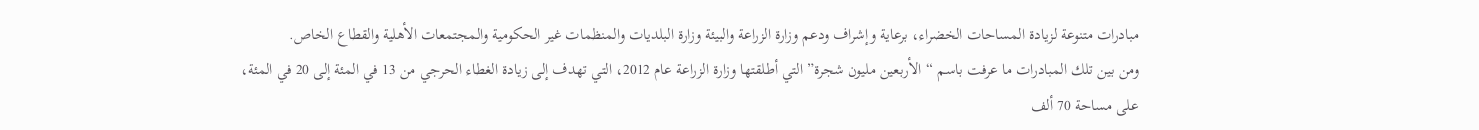مبادرات متنوعة لزيادة المساحات الخضراء، برعاية وإشراف ودعم وزارة الزراعة والبيئة وزارة البلديات والمنظمات غير الحكومية والمجتمعات الأهلية والقطاع الخاص.
ومن بين تلك المبادرات ما عرفت باسم “الأربعين مليون شجرة” التي أطلقتها وزارة الزراعة عام 2012، التي تهدف إلى زيادة الغطاء الحرجي من 13 في المئة إلى 20 في المئة، على مساحة 70 ألف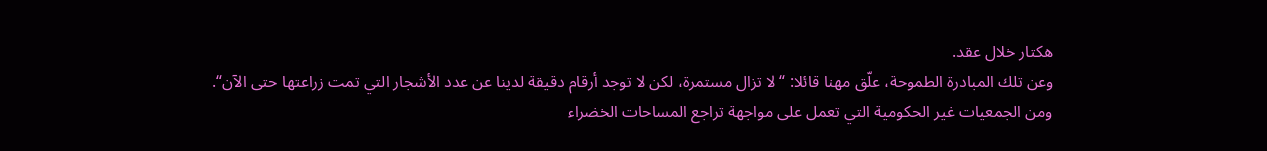هكتار خلال عقد.
وعن تلك المبادرة الطموحة، علّق مهنا قائلا: “لا تزال مستمرة، لكن لا توجد أرقام دقيقة لدينا عن عدد الأشجار التي تمت زراعتها حتى الآن“.
ومن الجمعيات غير الحكومية التي تعمل على مواجهة تراجع المساحات الخضراء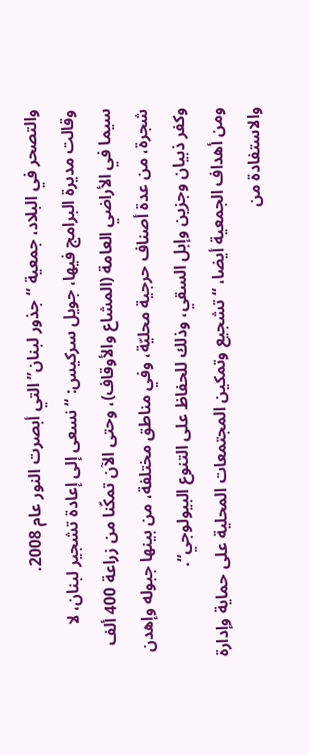والتصحر في البلاد، جمعية “جذور لبنان” التي أبصرت النور عام 2008.
وقالت مديرة البرامج فيها، جويل سركيس: “نسعى إلى إعادة تشجير لبنان، لا سيما في الأراضي العامة (المشاع والأوقاف)، وحتى الآن تمكّنا من زراعة 400 ألف شجرة، من عدة أصناف حرجية محليّة، وفي مناطق مختلفة، من بينها جبوله وإهدن وكفر ذبيان وجزين وإبل السقي، وذلك للحفاظ على التنوع البيولوجي“.
ومن أهداف الجمعية أيضا، “تشجيع وتمكين المجتمعات المحلية على حماية وإدارة والاستفادة من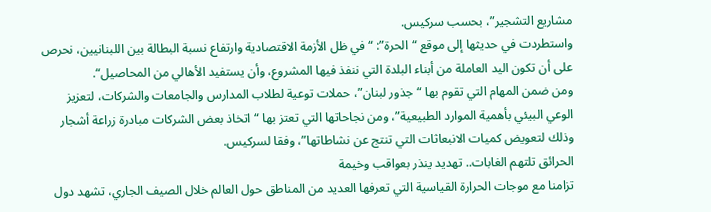مشاريع التشجير”، بحسب سركيس.
واستطردت في حديثها إلى موقع “الحرة”: “في ظل الأزمة الاقتصادية وارتفاع نسبة البطالة بين اللبنانيين، نحرص على أن تكون اليد العاملة من أبناء البلدة التي ننفذ فيها المشروع، وأن يستفيد الأهالي من المحاصيل“.
ومن ضمن المهام التي تقوم بها “جذور لبنان”، حملات توعية لطلاب المدارس والجامعات والشركات، لتعزيز الوعي البيئي بأهمية الموارد الطبيعية”، ومن نجاحاتها التي تعتز بها “اتخاذ بعض الشركات مبادرة زراعة أشجار وذلك لتعويض كميات الانبعاثات التي تنتج عن نشاطاتها”، وفقا لسركيس.
الحرائق تلتهم الغابات.. تهديد ينذر بعواقب وخيمة
تزامنا مع موجات الحرارة القياسية التي تعرفها العديد من المناطق حول العالم خلال الصيف الجاري، تشهد دول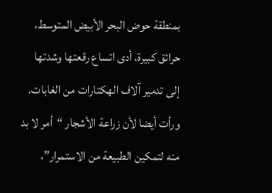بمنطقة حوض البحر الأبيض المتوسط، حرائق كبيرة، أدى اتساع رقعتها وشدتها إلى تدمير آلاف الهكتارات من الغابات.
ورأت أيضا لأن زراعة الأشجار “أمر لا بد منه لتمكين الطبيعة من الاستمرار”،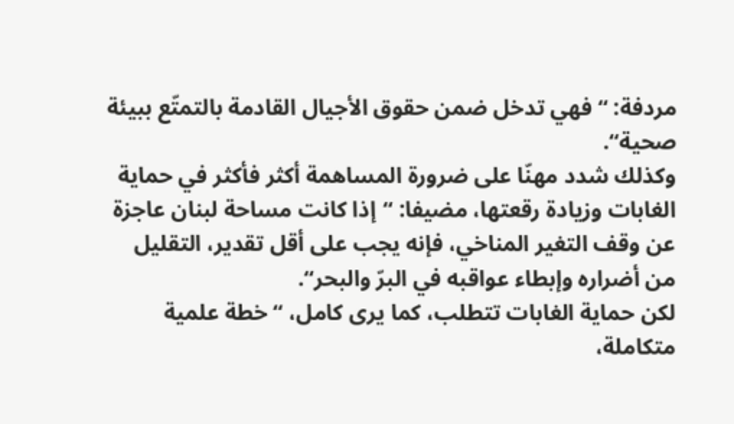مردفة: “فهي تدخل ضمن حقوق الأجيال القادمة بالتمتّع ببيئة صحية“.
وكذلك شدد مهنّا على ضرورة المساهمة أكثر فأكثر في حماية الغابات وزيادة رقعتها، مضيفا: “إذا كانت مساحة لبنان عاجزة عن وقف التغير المناخي، فإنه يجب على أقل تقدير، التقليل من أضراره وإبطاء عواقبه في البرّ والبحر“.
لكن حماية الغابات تتطلب، كما يرى كامل، “خطة علمية متكاملة،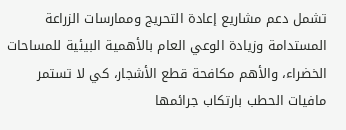تشمل دعم مشاريع إعادة التحريج وممارسات الزراعة المستدامة وزيادة الوعي العام بالأهمية البيئية للمساحات الخضراء، والأهم مكافحة قطع الأشجار، كي لا تستمر مافيات الحطب بارتكاب جرائمها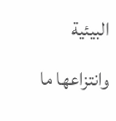البيئية وانتزاعها ما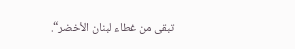تبقى من غطاء لبنان الأخضر“.